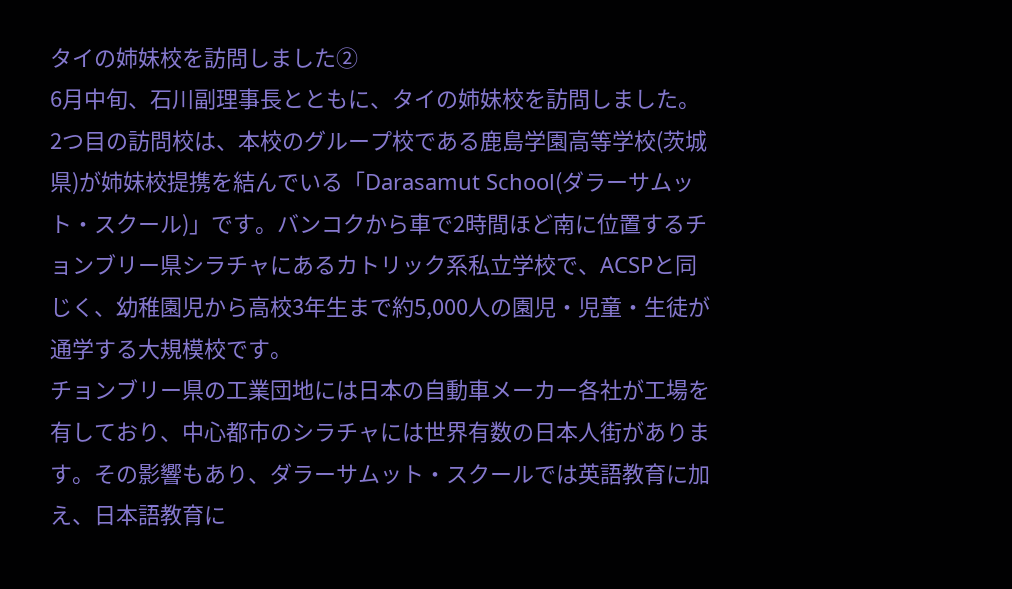タイの姉妹校を訪問しました②
6月中旬、石川副理事長とともに、タイの姉妹校を訪問しました。
2つ目の訪問校は、本校のグループ校である鹿島学園高等学校(茨城県)が姉妹校提携を結んでいる「Darasamut School(ダラーサムット・スクール)」です。バンコクから車で2時間ほど南に位置するチョンブリー県シラチャにあるカトリック系私立学校で、ACSPと同じく、幼稚園児から高校3年生まで約5,000人の園児・児童・生徒が通学する大規模校です。
チョンブリー県の工業団地には日本の自動車メーカー各社が工場を有しており、中心都市のシラチャには世界有数の日本人街があります。その影響もあり、ダラーサムット・スクールでは英語教育に加え、日本語教育に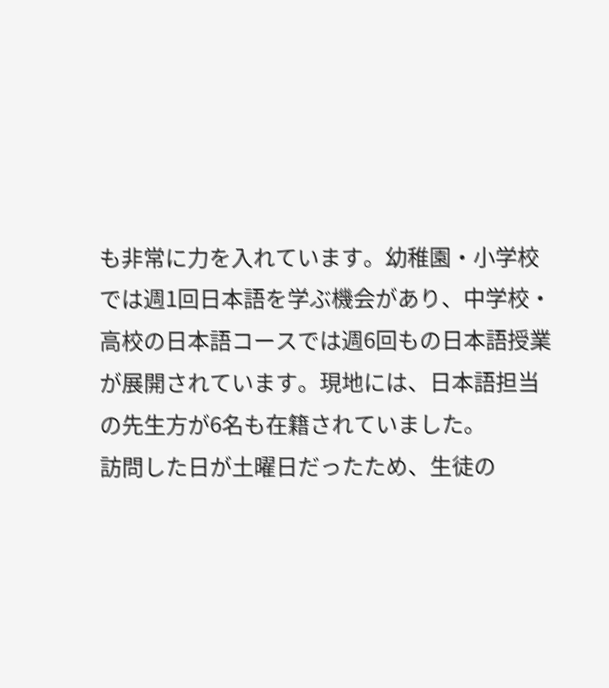も非常に力を入れています。幼稚園・小学校では週1回日本語を学ぶ機会があり、中学校・高校の日本語コースでは週6回もの日本語授業が展開されています。現地には、日本語担当の先生方が6名も在籍されていました。
訪問した日が土曜日だったため、生徒の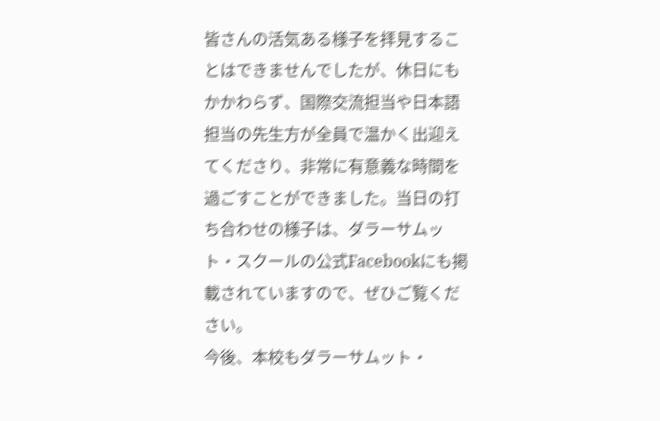皆さんの活気ある様子を拝見することはできませんでしたが、休日にもかかわらず、国際交流担当や日本語担当の先生方が全員で温かく出迎えてくださり、非常に有意義な時間を過ごすことができました。当日の打ち合わせの様子は、ダラーサムット・スクールの公式Facebookにも掲載されていますので、ぜひご覧ください。
今後、本校もダラーサムット・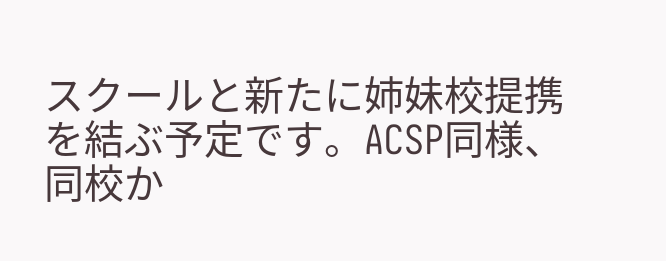スクールと新たに姉妹校提携を結ぶ予定です。ACSP同様、同校か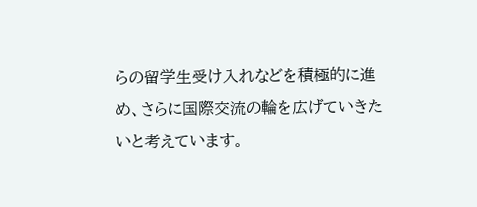らの留学生受け入れなどを積極的に進め、さらに国際交流の輪を広げていきたいと考えています。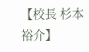【校長 杉本裕介】